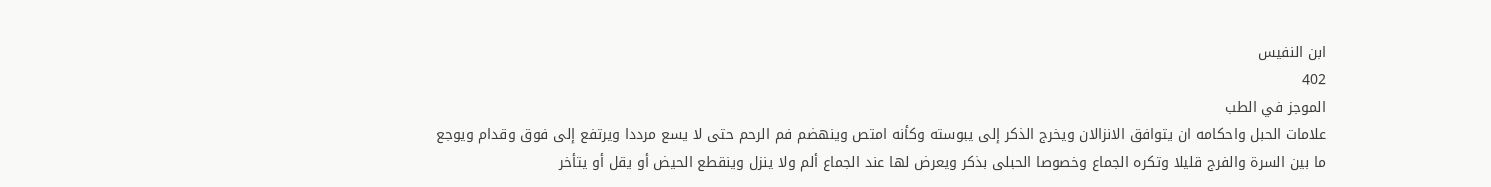ابن النفيس
402
الموجز في الطب
علامات الحبل واحكامه ان يتوافق الانزالان ويخرج الذكر إلى يبوسته وكأنه امتص وينهضم فم الرحم حتى لا يسع مرددا ويرتفع إلى فوق وقدام ويوجع ما بين السرة والفرج قليلا وتكره الجماع وخصوصا الحبلى بذكر ويعرض لها عند الجماع ألم ولا ينزل وينقطع الحيض أو يقل أو يتأخر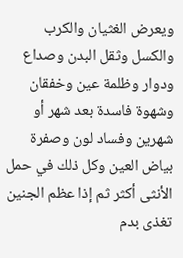ويعرض الغثيان والكرب والكسل وثقل البدن وصداع ودوار وظلمة عين وخفقان وشهوة فاسدة بعد شهر أو شهرين وفساد لون وصفرة بياض العين وكل ذلك في حمل الأنثى أكثر ثم إذا عظم الجنين تغذى بدم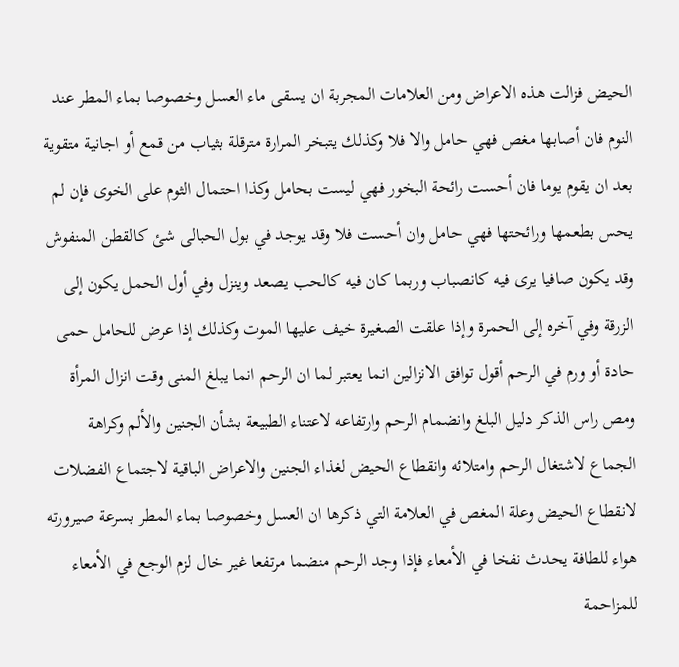الحيض فزالت هذه الاعراض ومن العلامات المجربة ان يسقى ماء العسل وخصوصا بماء المطر عند النوم فان أصابها مغص فهي حامل والا فلا وكذلك يتبخر المرارة مترقلة بثياب من قمع أو اجانية متقوية بعد ان يقوم يوما فان أحست رائحة البخور فهي ليست بحامل وكذا احتمال الثوم على الخوى فإن لم يحس بطعمها ورائحتها فهي حامل وان أحست فلا وقد يوجد في بول الحبالى شئ كالقطن المنفوش وقد يكون صافيا يرى فيه كانصباب وربما كان فيه كالحب يصعد وينزل وفي أول الحمل يكون إلى الزرقة وفي آخره إلى الحمرة وإذا علقت الصغيرة خيف عليها الموت وكذلك إذا عرض للحامل حمى حادة أو ورم في الرحم أقول توافق الانزالين انما يعتبر لما ان الرحم انما يبلغ المنى وقت انزال المرأة ومص راس الذكر دليل البلغ وانضمام الرحم وارتفاعه لاعتناء الطبيعة بشأن الجنين والألم وكراهة الجماع لاشتغال الرحم وامتلائه وانقطاع الحيض لغذاء الجنين والاعراض الباقية لاجتماع الفضلات لانقطاع الحيض وعلة المغص في العلامة التي ذكرها ان العسل وخصوصا بماء المطر بسرعة صيرورته هواء للطافة يحدث نفخا في الأمعاء فإذا وجد الرحم منضما مرتفعا غير خال لزم الوجع في الأمعاء للمزاحمة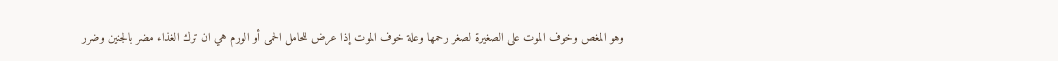وهو المغص وخوف الموت على الصغيرة لصغر رحمها وعلة خوف الموت إذا عرض للحامل الحمى أو الورم هي ان ترك الغذاء مضر بالجنين وضرر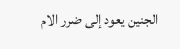الجنين يعود إلى ضرر الام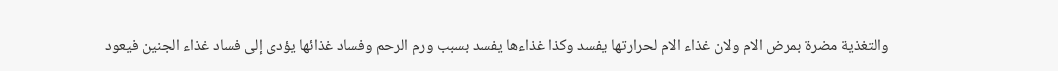والتغذية مضرة بمرض الام ولان غذاء الام لحرارتها يفسد وكذا غذاءها يفسد بسبب ورم الرحم وفساد غذائها يؤدى إلى فساد غذاء الجنين فيعود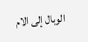الوبال إلى الام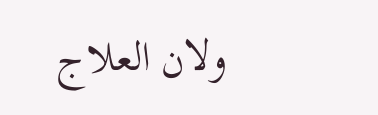ولان العلاج